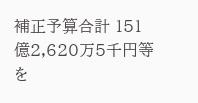補正予算合計 151億2,620万5千円等を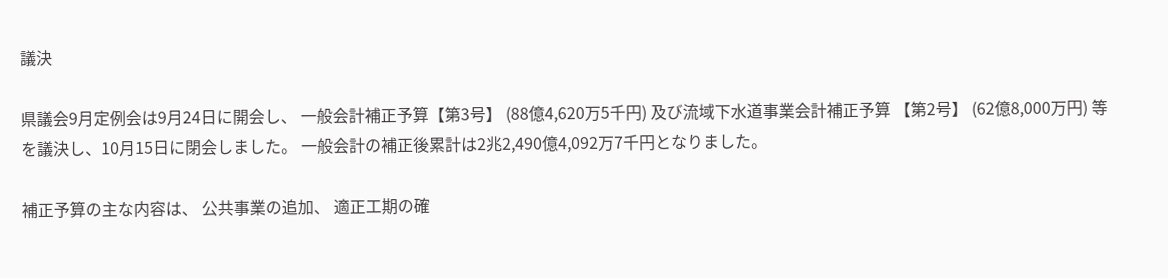議決

県議会9月定例会は9月24日に開会し、 一般会計補正予算【第3号】 (88億4,620万5千円) 及び流域下水道事業会計補正予算 【第2号】 (62億8,000万円) 等を議決し、10月15日に閉会しました。 一般会計の補正後累計は2兆2,490億4,092万7千円となりました。

補正予算の主な内容は、 公共事業の追加、 適正工期の確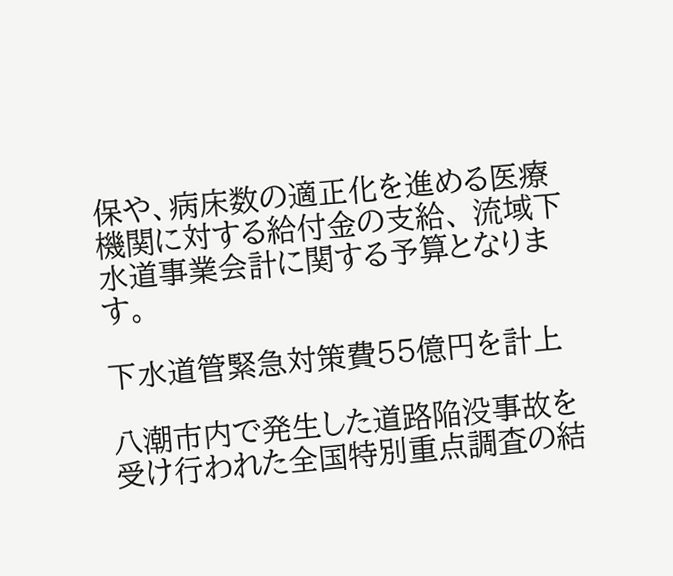保や、病床数の適正化を進める医療機関に対する給付金の支給、 流域下水道事業会計に関する予算となります。

下水道管緊急対策費55億円を計上

八潮市内で発生した道路陥没事故を受け行われた全国特別重点調査の結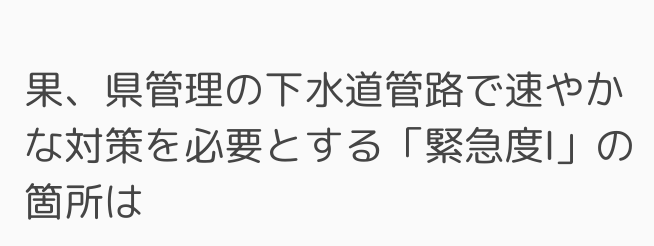果、県管理の下水道管路で速やかな対策を必要とする「緊急度Ⅰ」の箇所は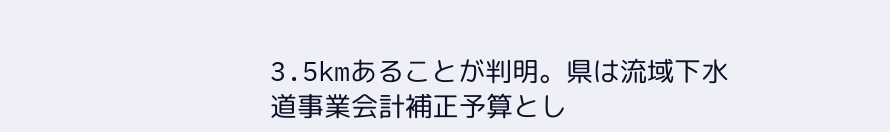3.5kmあることが判明。県は流域下水道事業会計補正予算とし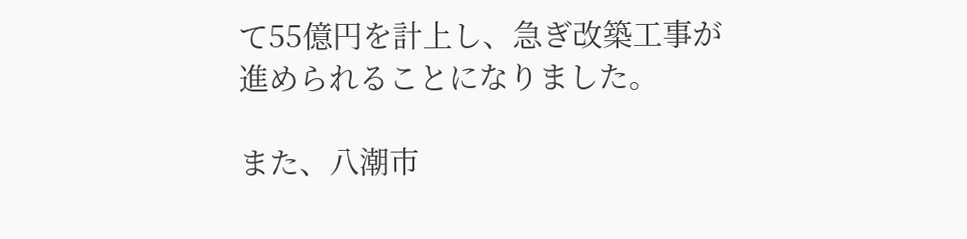て55億円を計上し、急ぎ改築工事が進められることになりました。

また、八潮市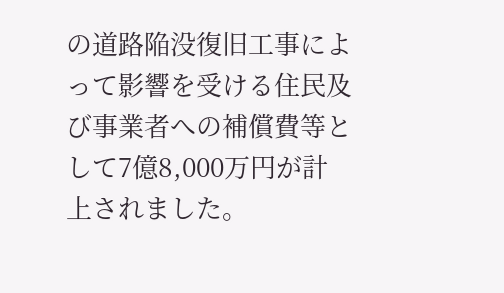の道路陥没復旧工事によって影響を受ける住民及び事業者への補償費等として7億8,000万円が計上されました。